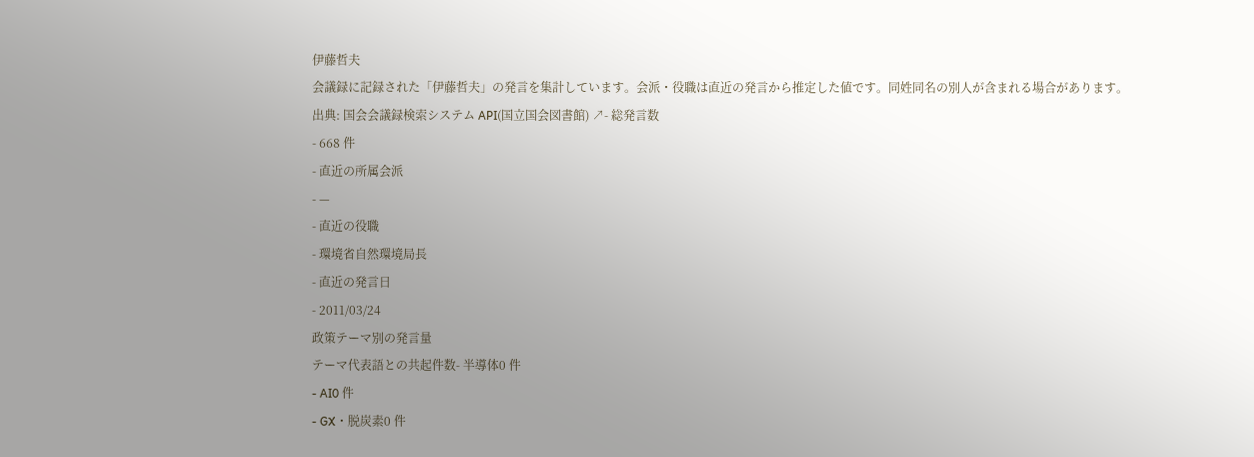伊藤哲夫
会議録に記録された「伊藤哲夫」の発言を集計しています。会派・役職は直近の発言から推定した値です。同姓同名の別人が含まれる場合があります。
出典: 国会会議録検索システム API(国立国会図書館) ↗- 総発言数
- 668 件
- 直近の所属会派
- —
- 直近の役職
- 環境省自然環境局長
- 直近の発言日
- 2011/03/24
政策テーマ別の発言量
テーマ代表語との共起件数- 半導体0 件
- AI0 件
- GX・脱炭素0 件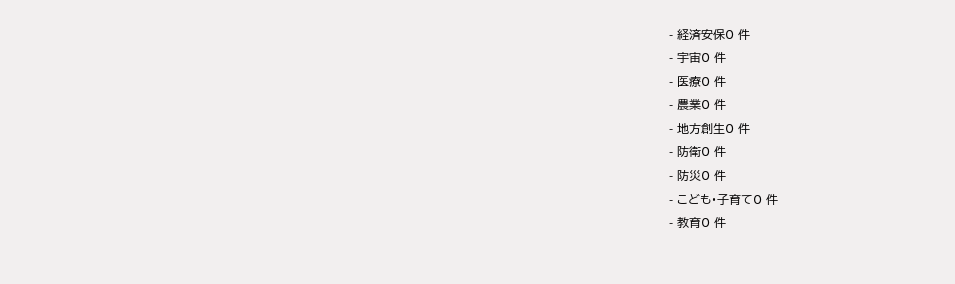- 経済安保0 件
- 宇宙0 件
- 医療0 件
- 農業0 件
- 地方創生0 件
- 防衛0 件
- 防災0 件
- こども・子育て0 件
- 教育0 件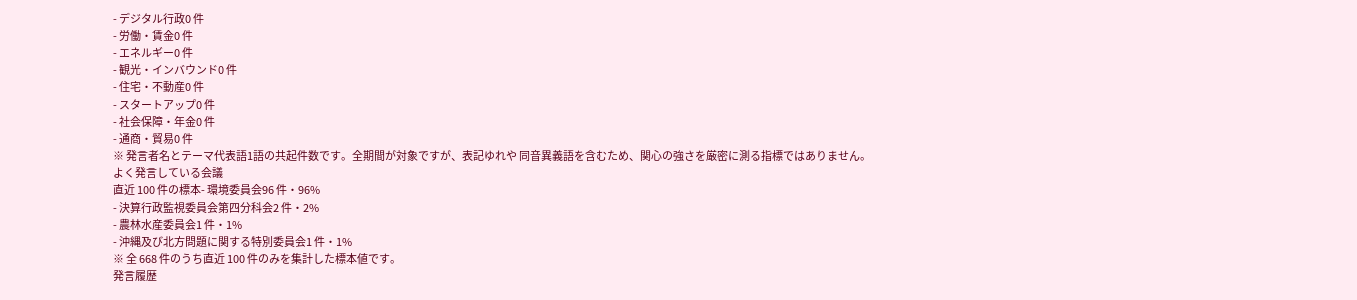- デジタル行政0 件
- 労働・賃金0 件
- エネルギー0 件
- 観光・インバウンド0 件
- 住宅・不動産0 件
- スタートアップ0 件
- 社会保障・年金0 件
- 通商・貿易0 件
※ 発言者名とテーマ代表語1語の共起件数です。全期間が対象ですが、表記ゆれや 同音異義語を含むため、関心の強さを厳密に測る指標ではありません。
よく発言している会議
直近 100 件の標本- 環境委員会96 件・96%
- 決算行政監視委員会第四分科会2 件・2%
- 農林水産委員会1 件・1%
- 沖縄及び北方問題に関する特別委員会1 件・1%
※ 全 668 件のうち直近 100 件のみを集計した標本値です。
発言履歴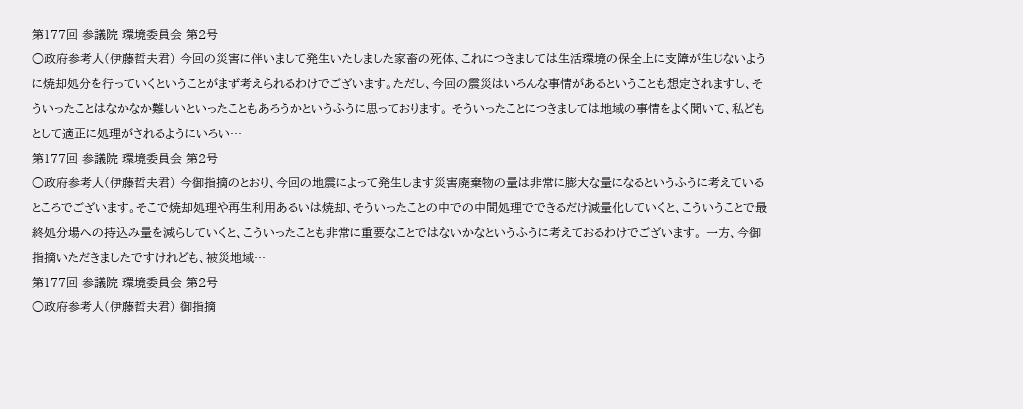第177回 参議院 環境委員会 第2号
○政府参考人(伊藤哲夫君) 今回の災害に伴いまして発生いたしました家畜の死体、これにつきましては生活環境の保全上に支障が生じないように焼却処分を行っていくということがまず考えられるわけでございます。ただし、今回の震災はいろんな事情があるということも想定されますし、そういったことはなかなか難しいといったこともあろうかというふうに思っております。 そういったことにつきましては地域の事情をよく聞いて、私どもとして適正に処理がされるようにいろい…
第177回 参議院 環境委員会 第2号
○政府参考人(伊藤哲夫君) 今御指摘のとおり、今回の地震によって発生します災害廃棄物の量は非常に膨大な量になるというふうに考えているところでございます。そこで焼却処理や再生利用あるいは焼却、そういったことの中での中間処理でできるだけ減量化していくと、こういうことで最終処分場への持込み量を減らしていくと、こういったことも非常に重要なことではないかなというふうに考えておるわけでございます。 一方、今御指摘いただきましたですけれども、被災地域…
第177回 参議院 環境委員会 第2号
○政府参考人(伊藤哲夫君) 御指摘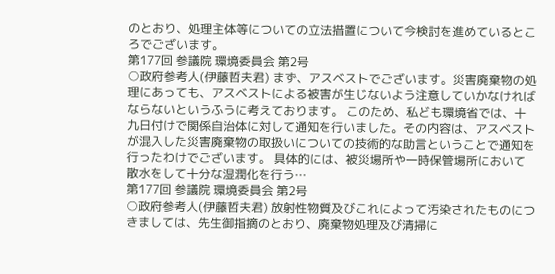のとおり、処理主体等についての立法措置について今検討を進めているところでございます。
第177回 参議院 環境委員会 第2号
○政府参考人(伊藤哲夫君) まず、アスベストでございます。災害廃棄物の処理にあっても、アスベストによる被害が生じないよう注意していかなければならないというふうに考えております。 このため、私ども環境省では、十九日付けで関係自治体に対して通知を行いました。その内容は、アスベストが混入した災害廃棄物の取扱いについての技術的な助言ということで通知を行ったわけでございます。 具体的には、被災場所や一時保管場所において散水をして十分な湿潤化を行う…
第177回 参議院 環境委員会 第2号
○政府参考人(伊藤哲夫君) 放射性物質及びこれによって汚染されたものにつきましては、先生御指摘のとおり、廃棄物処理及び清掃に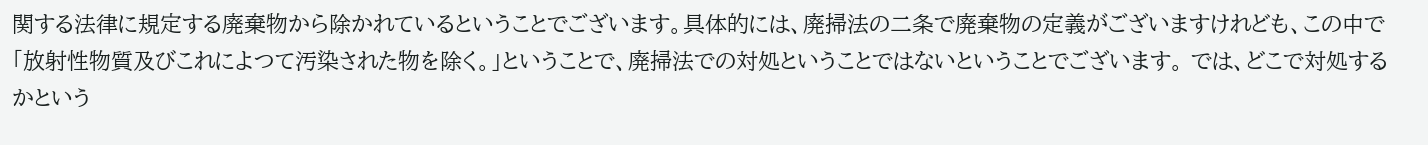関する法律に規定する廃棄物から除かれているということでございます。具体的には、廃掃法の二条で廃棄物の定義がございますけれども、この中で「放射性物質及びこれによつて汚染された物を除く。」ということで、廃掃法での対処ということではないということでございます。 では、どこで対処するかという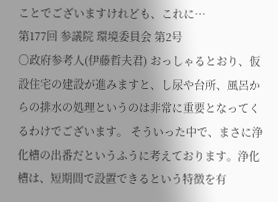ことでございますけれども、これに…
第177回 参議院 環境委員会 第2号
○政府参考人(伊藤哲夫君) おっしゃるとおり、仮設住宅の建設が進みますと、し尿や台所、風呂からの排水の処理というのは非常に重要となってくるわけでございます。 そういった中で、まさに浄化槽の出番だというふうに考えております。浄化槽は、短期間で設置できるという特徴を有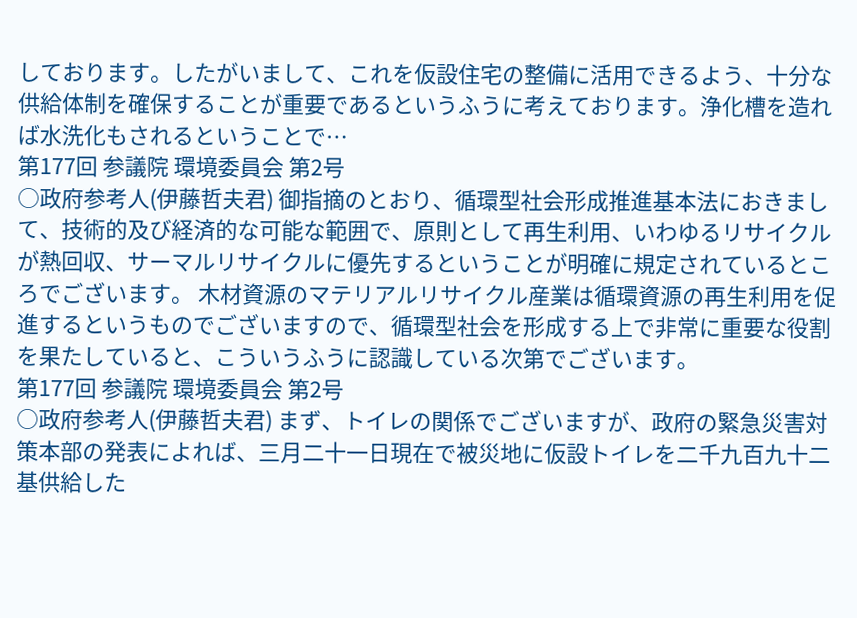しております。したがいまして、これを仮設住宅の整備に活用できるよう、十分な供給体制を確保することが重要であるというふうに考えております。浄化槽を造れば水洗化もされるということで…
第177回 参議院 環境委員会 第2号
○政府参考人(伊藤哲夫君) 御指摘のとおり、循環型社会形成推進基本法におきまして、技術的及び経済的な可能な範囲で、原則として再生利用、いわゆるリサイクルが熱回収、サーマルリサイクルに優先するということが明確に規定されているところでございます。 木材資源のマテリアルリサイクル産業は循環資源の再生利用を促進するというものでございますので、循環型社会を形成する上で非常に重要な役割を果たしていると、こういうふうに認識している次第でございます。
第177回 参議院 環境委員会 第2号
○政府参考人(伊藤哲夫君) まず、トイレの関係でございますが、政府の緊急災害対策本部の発表によれば、三月二十一日現在で被災地に仮設トイレを二千九百九十二基供給した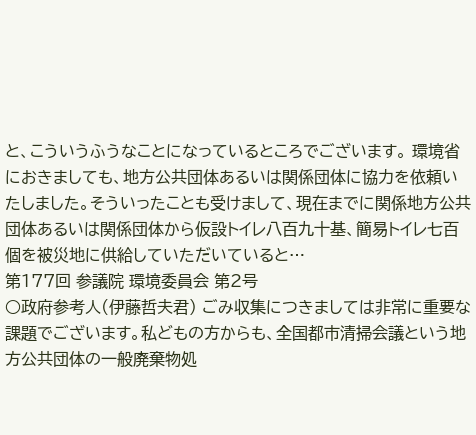と、こういうふうなことになっているところでございます。 環境省におきましても、地方公共団体あるいは関係団体に協力を依頼いたしました。そういったことも受けまして、現在までに関係地方公共団体あるいは関係団体から仮設トイレ八百九十基、簡易トイレ七百個を被災地に供給していただいていると…
第177回 参議院 環境委員会 第2号
○政府参考人(伊藤哲夫君) ごみ収集につきましては非常に重要な課題でございます。私どもの方からも、全国都市清掃会議という地方公共団体の一般廃棄物処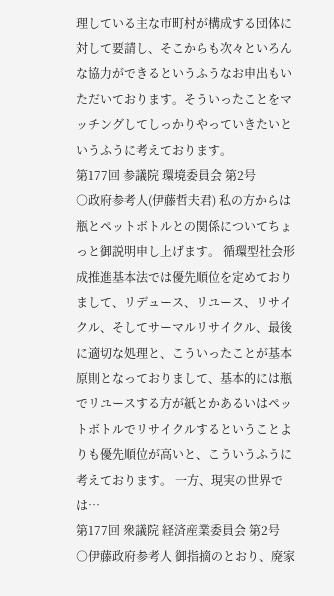理している主な市町村が構成する団体に対して要請し、そこからも次々といろんな協力ができるというふうなお申出もいただいております。そういったことをマッチングしてしっかりやっていきたいというふうに考えております。
第177回 参議院 環境委員会 第2号
○政府参考人(伊藤哲夫君) 私の方からは瓶とペットボトルとの関係についてちょっと御説明申し上げます。 循環型社会形成推進基本法では優先順位を定めておりまして、リデュース、リユース、リサイクル、そしてサーマルリサイクル、最後に適切な処理と、こういったことが基本原則となっておりまして、基本的には瓶でリユースする方が紙とかあるいはペットボトルでリサイクルするということよりも優先順位が高いと、こういうふうに考えております。 一方、現実の世界では…
第177回 衆議院 経済産業委員会 第2号
○伊藤政府参考人 御指摘のとおり、廃家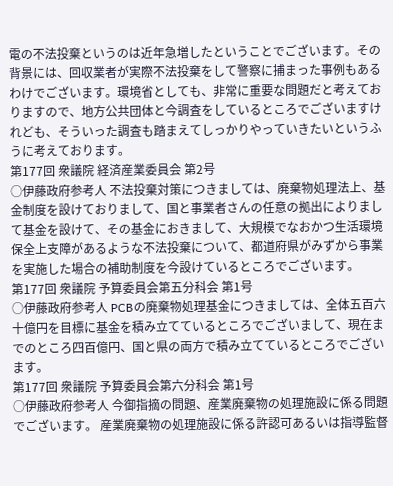電の不法投棄というのは近年急増したということでございます。その背景には、回収業者が実際不法投棄をして警察に捕まった事例もあるわけでございます。環境省としても、非常に重要な問題だと考えておりますので、地方公共団体と今調査をしているところでございますけれども、そういった調査も踏まえてしっかりやっていきたいというふうに考えております。
第177回 衆議院 経済産業委員会 第2号
○伊藤政府参考人 不法投棄対策につきましては、廃棄物処理法上、基金制度を設けておりまして、国と事業者さんの任意の拠出によりまして基金を設けて、その基金におきまして、大規模でなおかつ生活環境保全上支障があるような不法投棄について、都道府県がみずから事業を実施した場合の補助制度を今設けているところでございます。
第177回 衆議院 予算委員会第五分科会 第1号
○伊藤政府参考人 PCBの廃棄物処理基金につきましては、全体五百六十億円を目標に基金を積み立てているところでございまして、現在までのところ四百億円、国と県の両方で積み立てているところでございます。
第177回 衆議院 予算委員会第六分科会 第1号
○伊藤政府参考人 今御指摘の問題、産業廃棄物の処理施設に係る問題でございます。 産業廃棄物の処理施設に係る許認可あるいは指導監督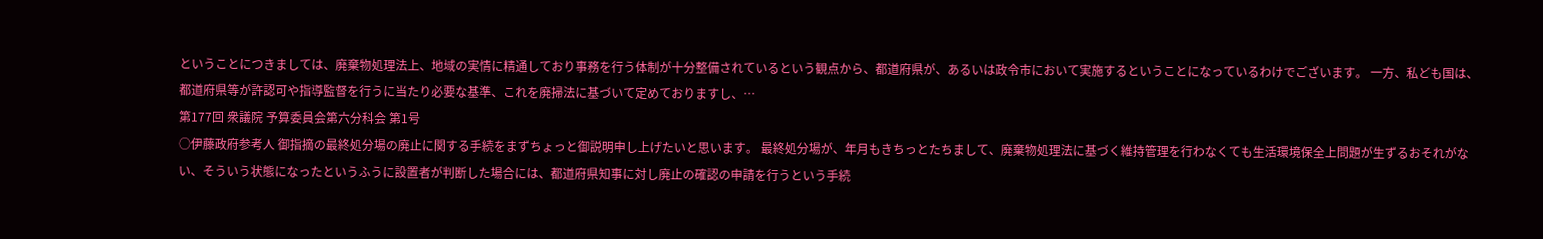ということにつきましては、廃棄物処理法上、地域の実情に精通しており事務を行う体制が十分整備されているという観点から、都道府県が、あるいは政令市において実施するということになっているわけでございます。 一方、私ども国は、都道府県等が許認可や指導監督を行うに当たり必要な基準、これを廃掃法に基づいて定めておりますし、…
第177回 衆議院 予算委員会第六分科会 第1号
○伊藤政府参考人 御指摘の最終処分場の廃止に関する手続をまずちょっと御説明申し上げたいと思います。 最終処分場が、年月もきちっとたちまして、廃棄物処理法に基づく維持管理を行わなくても生活環境保全上問題が生ずるおそれがない、そういう状態になったというふうに設置者が判断した場合には、都道府県知事に対し廃止の確認の申請を行うという手続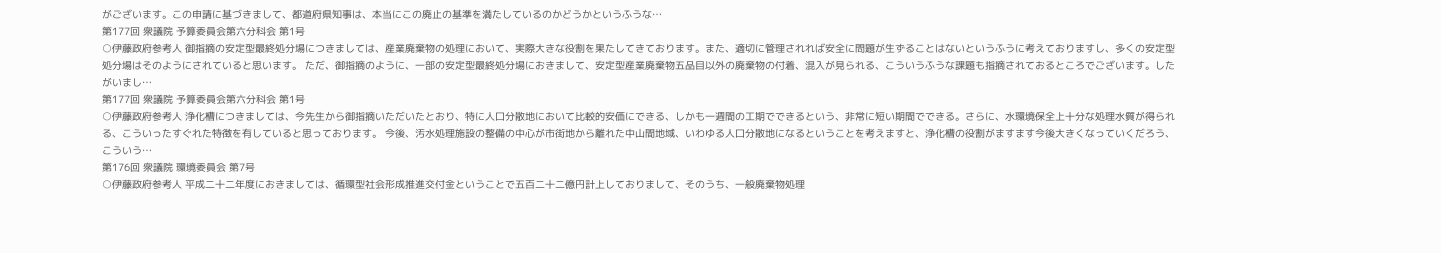がございます。この申請に基づきまして、都道府県知事は、本当にこの廃止の基準を満たしているのかどうかというふうな…
第177回 衆議院 予算委員会第六分科会 第1号
○伊藤政府参考人 御指摘の安定型最終処分場につきましては、産業廃棄物の処理において、実際大きな役割を果たしてきております。また、適切に管理されれば安全に問題が生ずることはないというふうに考えておりますし、多くの安定型処分場はそのようにされていると思います。 ただ、御指摘のように、一部の安定型最終処分場におきまして、安定型産業廃棄物五品目以外の廃棄物の付着、混入が見られる、こういうふうな課題も指摘されておるところでございます。したがいまし…
第177回 衆議院 予算委員会第六分科会 第1号
○伊藤政府参考人 浄化槽につきましては、今先生から御指摘いただいたとおり、特に人口分散地において比較的安価にできる、しかも一週間の工期でできるという、非常に短い期間でできる。さらに、水環境保全上十分な処理水質が得られる、こういったすぐれた特徴を有していると思っております。 今後、汚水処理施設の整備の中心が市街地から離れた中山間地域、いわゆる人口分散地になるということを考えますと、浄化槽の役割がますます今後大きくなっていくだろう、こういう…
第176回 衆議院 環境委員会 第7号
○伊藤政府参考人 平成二十二年度におきましては、循環型社会形成推進交付金ということで五百二十二億円計上しておりまして、そのうち、一般廃棄物処理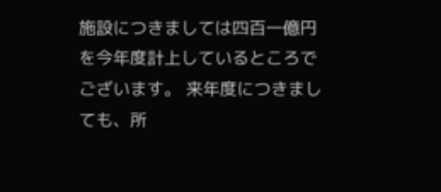施設につきましては四百一億円を今年度計上しているところでございます。 来年度につきましても、所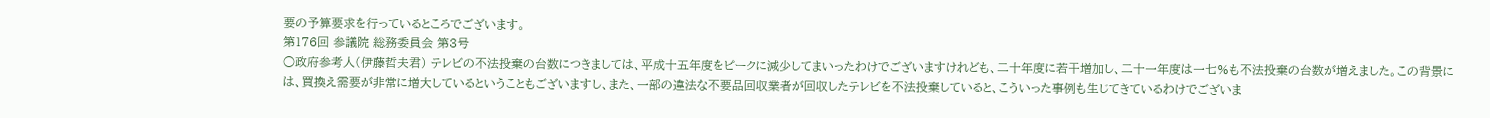要の予算要求を行っているところでございます。
第176回 参議院 総務委員会 第3号
○政府参考人(伊藤哲夫君) テレビの不法投棄の台数につきましては、平成十五年度をピークに減少してまいったわけでございますけれども、二十年度に若干増加し、二十一年度は一七%も不法投棄の台数が増えました。この背景には、買換え需要が非常に増大しているということもございますし、また、一部の違法な不要品回収業者が回収したテレビを不法投棄していると、こういった事例も生じてきているわけでございま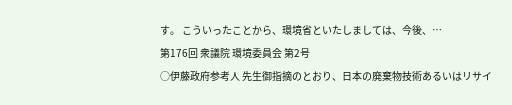す。 こういったことから、環境省といたしましては、今後、…
第176回 衆議院 環境委員会 第2号
○伊藤政府参考人 先生御指摘のとおり、日本の廃棄物技術あるいはリサイ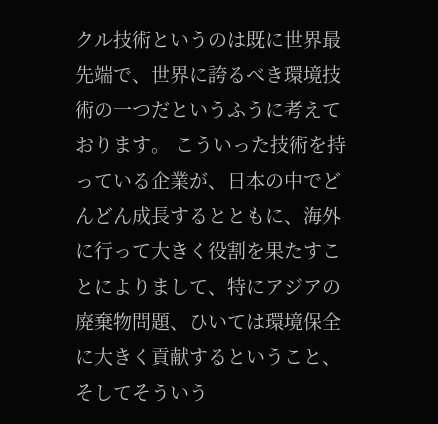クル技術というのは既に世界最先端で、世界に誇るべき環境技術の一つだというふうに考えております。 こういった技術を持っている企業が、日本の中でどんどん成長するとともに、海外に行って大きく役割を果たすことによりまして、特にアジアの廃棄物問題、ひいては環境保全に大きく貢献するということ、そしてそういう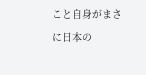こと自身がまさに日本の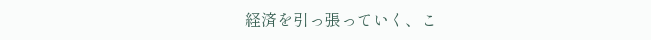経済を引っ張っていく、こ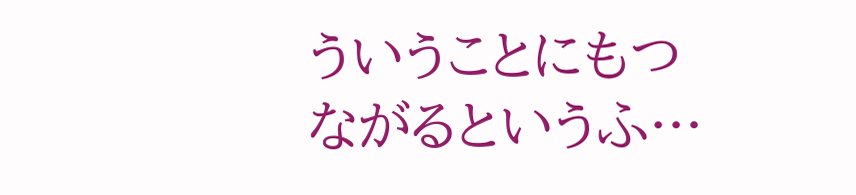ういうことにもつながるというふ…